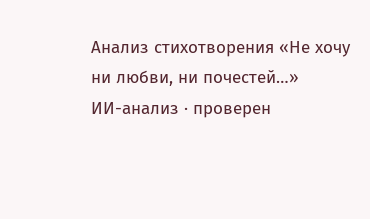Анализ стихотворения «Не хочу ни любви, ни почестей…»
ИИ-анализ · проверен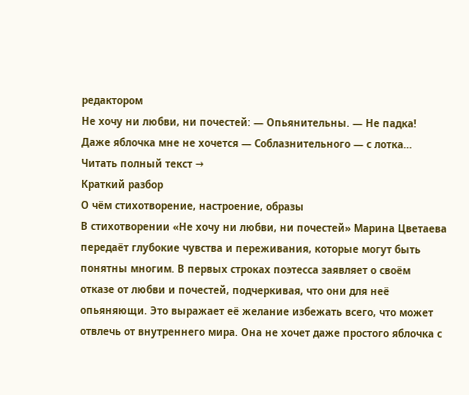редактором
Не хочу ни любви, ни почестей: — Опьянительны. — Не падка! Даже яблочка мне не хочется — Соблазнительного — с лотка…
Читать полный текст →
Краткий разбор
О чём стихотворение, настроение, образы
В стихотворении «Не хочу ни любви, ни почестей» Марина Цветаева передаёт глубокие чувства и переживания, которые могут быть понятны многим. В первых строках поэтесса заявляет о своём отказе от любви и почестей, подчеркивая, что они для неё опьяняющи. Это выражает её желание избежать всего, что может отвлечь от внутреннего мира. Она не хочет даже простого яблочка с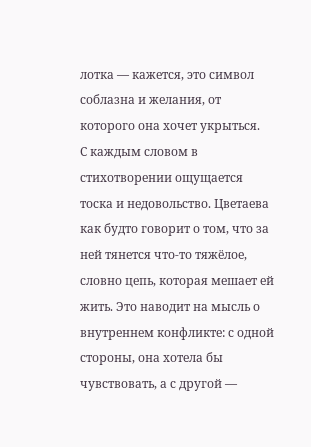лотка — кажется, это символ соблазна и желания, от которого она хочет укрыться.
С каждым словом в стихотворении ощущается тоска и недовольство. Цветаева как будто говорит о том, что за ней тянется что-то тяжёлое, словно цепь, которая мешает ей жить. Это наводит на мысль о внутреннем конфликте: с одной стороны, она хотела бы чувствовать, а с другой —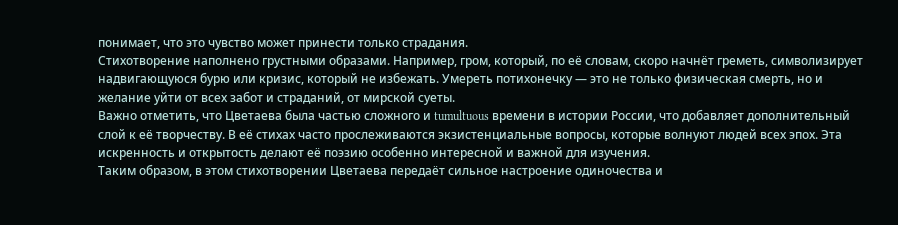понимает, что это чувство может принести только страдания.
Стихотворение наполнено грустными образами. Например, гром, который, по её словам, скоро начнёт греметь, символизирует надвигающуюся бурю или кризис, который не избежать. Умереть потихонечку — это не только физическая смерть, но и желание уйти от всех забот и страданий, от мирской суеты.
Важно отметить, что Цветаева была частью сложного и tumultuous времени в истории России, что добавляет дополнительный слой к её творчеству. В её стихах часто прослеживаются экзистенциальные вопросы, которые волнуют людей всех эпох. Эта искренность и открытость делают её поэзию особенно интересной и важной для изучения.
Таким образом, в этом стихотворении Цветаева передаёт сильное настроение одиночества и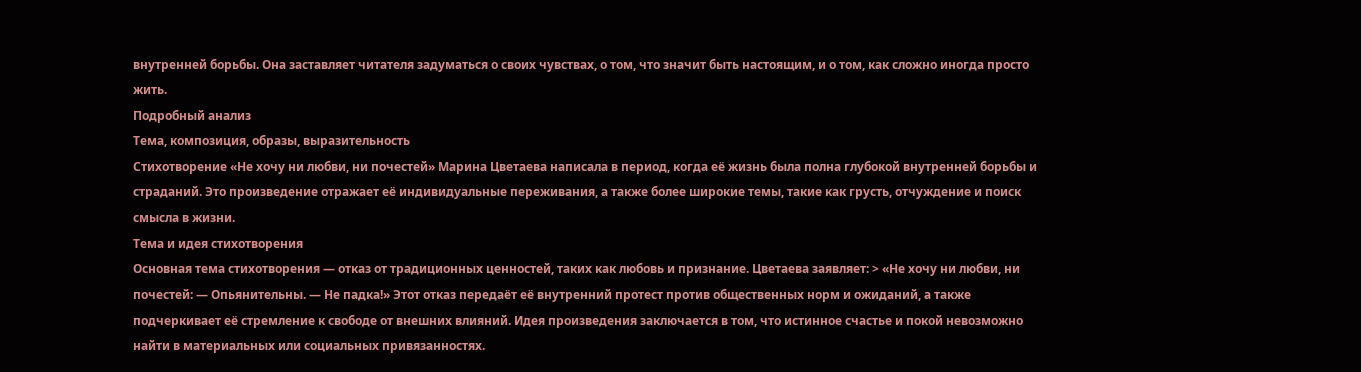внутренней борьбы. Она заставляет читателя задуматься о своих чувствах, о том, что значит быть настоящим, и о том, как сложно иногда просто жить.
Подробный анализ
Тема, композиция, образы, выразительность
Стихотворение «Не хочу ни любви, ни почестей» Марина Цветаева написала в период, когда её жизнь была полна глубокой внутренней борьбы и страданий. Это произведение отражает её индивидуальные переживания, а также более широкие темы, такие как грусть, отчуждение и поиск смысла в жизни.
Тема и идея стихотворения
Основная тема стихотворения — отказ от традиционных ценностей, таких как любовь и признание. Цветаева заявляет: > «Не хочу ни любви, ни почестей: — Опьянительны. — Не падка!» Этот отказ передаёт её внутренний протест против общественных норм и ожиданий, а также подчеркивает её стремление к свободе от внешних влияний. Идея произведения заключается в том, что истинное счастье и покой невозможно найти в материальных или социальных привязанностях.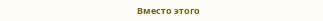Вместо этого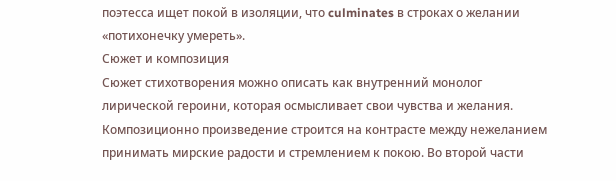поэтесса ищет покой в изоляции, что culminates в строках о желании «потихонечку умереть».
Сюжет и композиция
Сюжет стихотворения можно описать как внутренний монолог лирической героини, которая осмысливает свои чувства и желания. Композиционно произведение строится на контрасте между нежеланием принимать мирские радости и стремлением к покою. Во второй части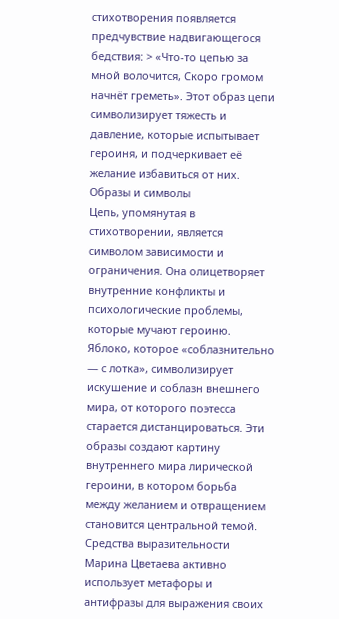стихотворения появляется предчувствие надвигающегося бедствия: > «Что-то цепью за мной волочится, Скоро громом начнёт греметь». Этот образ цепи символизирует тяжесть и давление, которые испытывает героиня, и подчеркивает её желание избавиться от них.
Образы и символы
Цепь, упомянутая в стихотворении, является символом зависимости и ограничения. Она олицетворяет внутренние конфликты и психологические проблемы, которые мучают героиню. Яблоко, которое «соблазнительно — с лотка», символизирует искушение и соблазн внешнего мира, от которого поэтесса старается дистанцироваться. Эти образы создают картину внутреннего мира лирической героини, в котором борьба между желанием и отвращением становится центральной темой.
Средства выразительности
Марина Цветаева активно использует метафоры и антифразы для выражения своих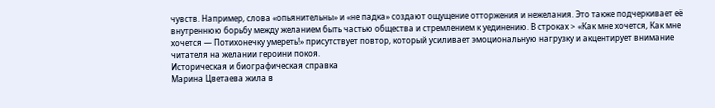чувств. Например, слова «опьянительны» и «не падка» создают ощущение отторжения и нежелания. Это также подчеркивает её внутреннюю борьбу между желанием быть частью общества и стремлением к уединению. В строках > «Как мне хочется, Как мне хочется — Потихонечку умереть!» присутствует повтор, который усиливает эмоциональную нагрузку и акцентирует внимание читателя на желании героини покоя.
Историческая и биографическая справка
Марина Цветаева жила в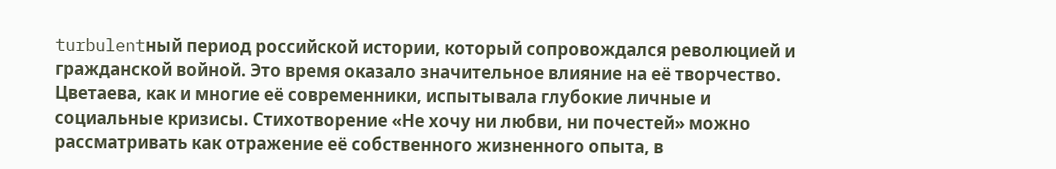turbulentный период российской истории, который сопровождался революцией и гражданской войной. Это время оказало значительное влияние на её творчество. Цветаева, как и многие её современники, испытывала глубокие личные и социальные кризисы. Стихотворение «Не хочу ни любви, ни почестей» можно рассматривать как отражение её собственного жизненного опыта, в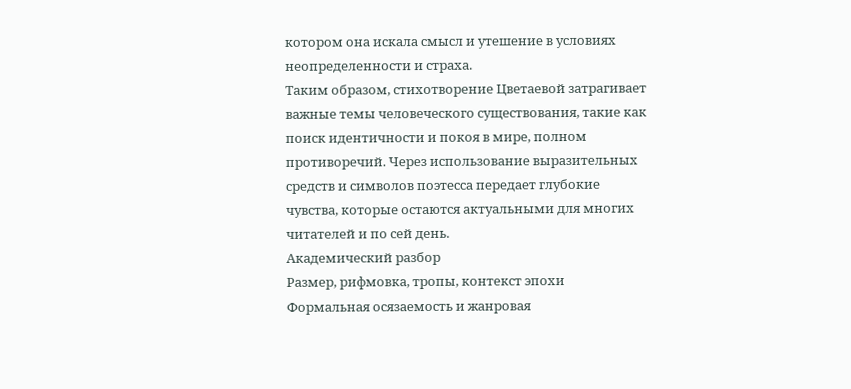котором она искала смысл и утешение в условиях неопределенности и страха.
Таким образом, стихотворение Цветаевой затрагивает важные темы человеческого существования, такие как поиск идентичности и покоя в мире, полном противоречий. Через использование выразительных средств и символов поэтесса передает глубокие чувства, которые остаются актуальными для многих читателей и по сей день.
Академический разбор
Размер, рифмовка, тропы, контекст эпохи
Формальная осязаемость и жанровая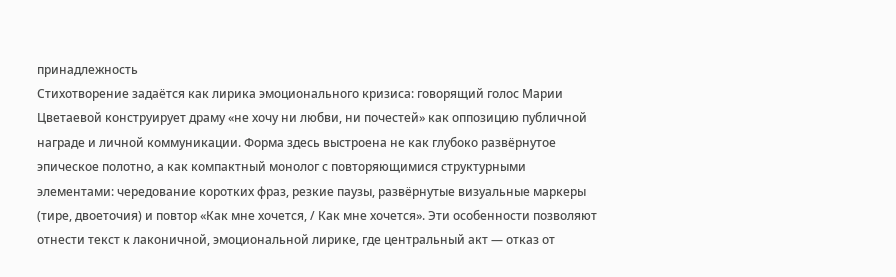принадлежность
Стихотворение задаётся как лирика эмоционального кризиса: говорящий голос Марии Цветаевой конструирует драму «не хочу ни любви, ни почестей» как оппозицию публичной награде и личной коммуникации. Форма здесь выстроена не как глубоко развёрнутое эпическое полотно, а как компактный монолог с повторяющимися структурными элементами: чередование коротких фраз, резкие паузы, развёрнутые визуальные маркеры (тире, двоеточия) и повтор «Как мне хочется, / Как мне хочется». Эти особенности позволяют отнести текст к лаконичной, эмоциональной лирике, где центральный акт — отказ от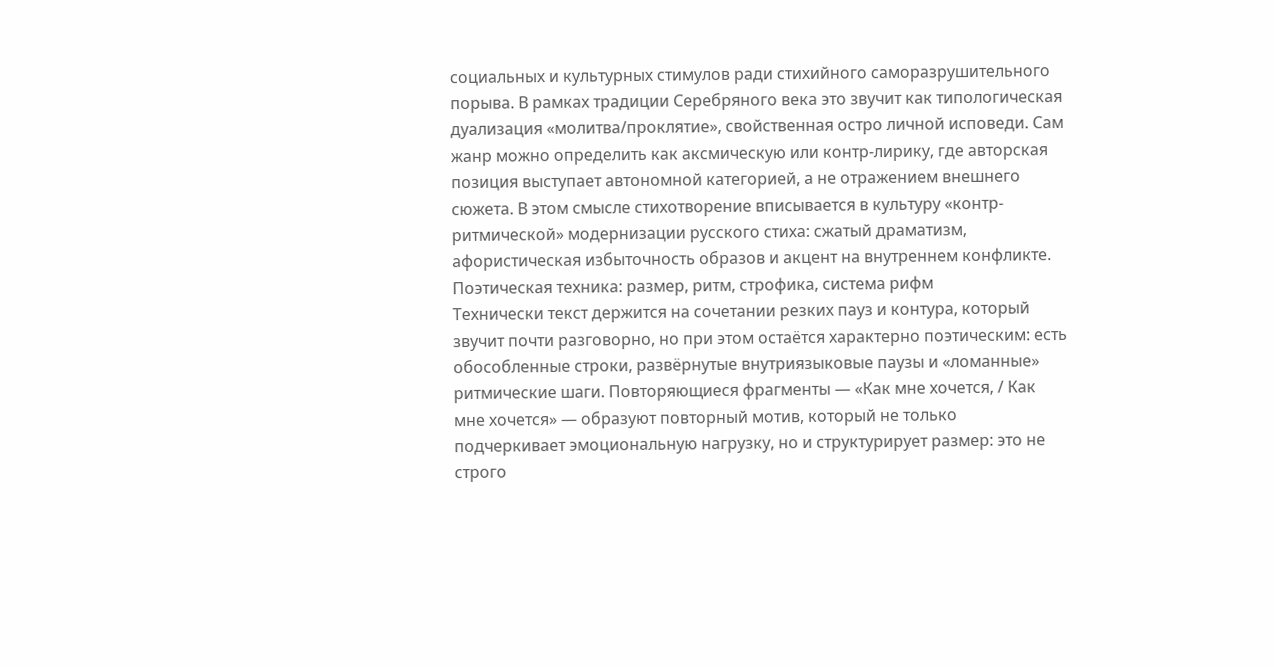социальных и культурных стимулов ради стихийного саморазрушительного порыва. В рамках традиции Серебряного века это звучит как типологическая дуализация «молитва/проклятие», свойственная остро личной исповеди. Сам жанр можно определить как аксмическую или контр-лирику, где авторская позиция выступает автономной категорией, а не отражением внешнего сюжета. В этом смысле стихотворение вписывается в культуру «контр-ритмической» модернизации русского стиха: сжатый драматизм, афористическая избыточность образов и акцент на внутреннем конфликте.
Поэтическая техника: размер, ритм, строфика, система рифм
Технически текст держится на сочетании резких пауз и контура, который звучит почти разговорно, но при этом остаётся характерно поэтическим: есть обособленные строки, развёрнутые внутриязыковые паузы и «ломанные» ритмические шаги. Повторяющиеся фрагменты — «Как мне хочется, / Как мне хочется» — образуют повторный мотив, который не только подчеркивает эмоциональную нагрузку, но и структурирует размер: это не строго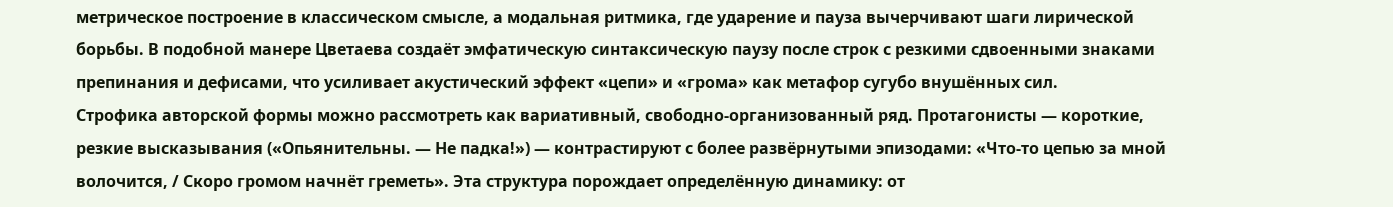метрическое построение в классическом смысле, а модальная ритмика, где ударение и пауза вычерчивают шаги лирической борьбы. В подобной манере Цветаева создаёт эмфатическую синтаксическую паузу после строк с резкими сдвоенными знаками препинания и дефисами, что усиливает акустический эффект «цепи» и «грома» как метафор сугубо внушённых сил.
Строфика авторской формы можно рассмотреть как вариативный, свободно-организованный ряд. Протагонисты — короткие, резкие высказывания («Опьянительны. — Не падка!») — контрастируют с более развёрнутыми эпизодами: «Что-то цепью за мной волочится, / Скоро громом начнёт греметь». Эта структура порождает определённую динамику: от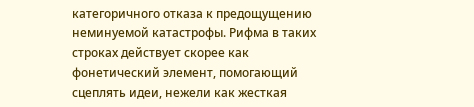категоричного отказа к предощущению неминуемой катастрофы. Рифма в таких строках действует скорее как фонетический элемент, помогающий сцеплять идеи, нежели как жесткая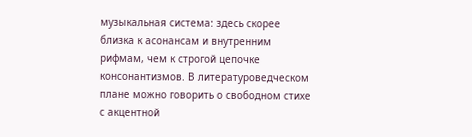музыкальная система: здесь скорее близка к асонансам и внутренним рифмам, чем к строгой цепочке консонантизмов. В литературоведческом плане можно говорить о свободном стихе с акцентной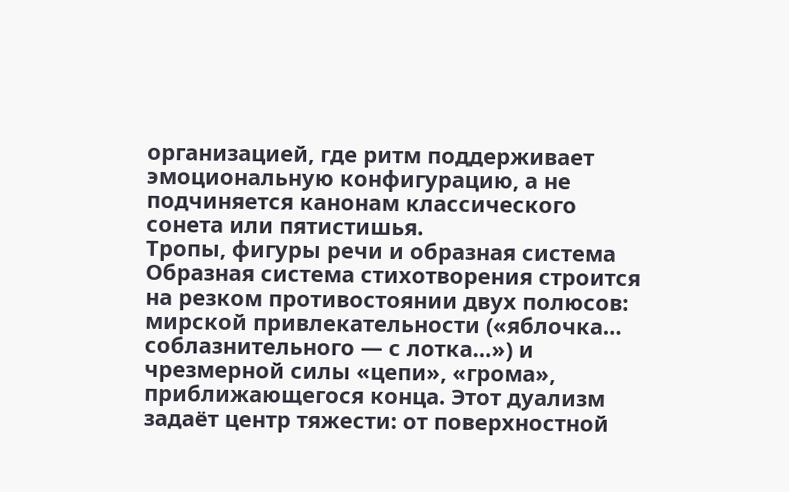организацией, где ритм поддерживает эмоциональную конфигурацию, а не подчиняется канонам классического сонета или пятистишья.
Тропы, фигуры речи и образная система
Образная система стихотворения строится на резком противостоянии двух полюсов: мирской привлекательности («яблочка… соблазнительного — с лотка…») и чрезмерной силы «цепи», «грома», приближающегося конца. Этот дуализм задаёт центр тяжести: от поверхностной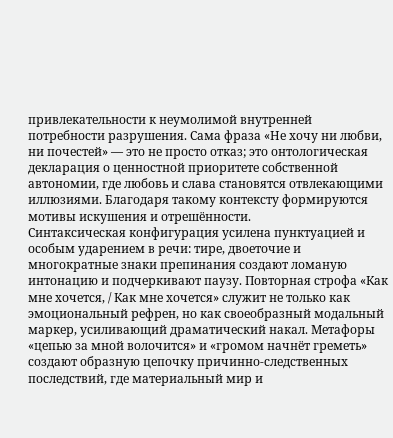привлекательности к неумолимой внутренней потребности разрушения. Сама фраза «Не хочу ни любви, ни почестей» — это не просто отказ; это онтологическая декларация о ценностной приоритете собственной автономии, где любовь и слава становятся отвлекающими иллюзиями. Благодаря такому контексту формируются мотивы искушения и отрешённости.
Синтаксическая конфигурация усилена пунктуацией и особым ударением в речи: тире, двоеточие и многократные знаки препинания создают ломаную интонацию и подчеркивают паузу. Повторная строфа «Как мне хочется, / Как мне хочется» служит не только как эмоциональный рефрен, но как своеобразный модальный маркер, усиливающий драматический накал. Метафоры «цепью за мной волочится» и «громом начнёт греметь» создают образную цепочку причинно-следственных последствий, где материальный мир и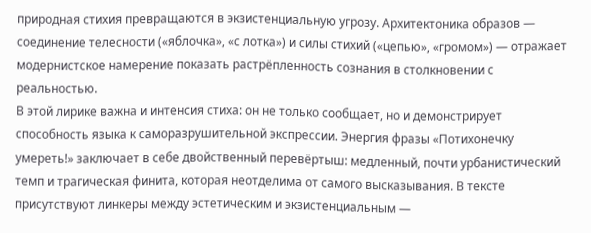природная стихия превращаются в экзистенциальную угрозу. Архитектоника образов — соединение телесности («яблочка», «с лотка») и силы стихий («цепью», «громом») — отражает модернистское намерение показать растрёпленность сознания в столкновении с реальностью.
В этой лирике важна и интенсия стиха: он не только сообщает, но и демонстрирует способность языка к саморазрушительной экспрессии. Энергия фразы «Потихонечку умереть!» заключает в себе двойственный перевёртыш: медленный, почти урбанистический темп и трагическая финита, которая неотделима от самого высказывания. В тексте присутствуют линкеры между эстетическим и экзистенциальным —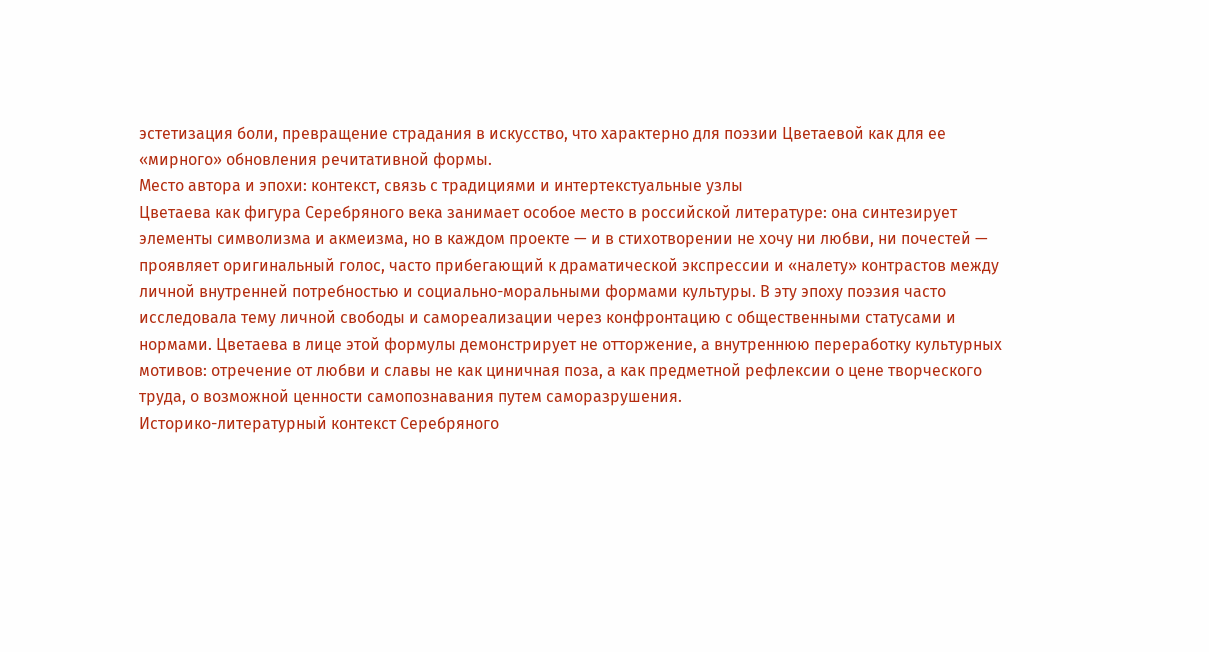эстетизация боли, превращение страдания в искусство, что характерно для поэзии Цветаевой как для ее «мирного» обновления речитативной формы.
Место автора и эпохи: контекст, связь с традициями и интертекстуальные узлы
Цветаева как фигура Серебряного века занимает особое место в российской литературе: она синтезирует элементы символизма и акмеизма, но в каждом проекте — и в стихотворении не хочу ни любви, ни почестей — проявляет оригинальный голос, часто прибегающий к драматической экспрессии и «налету» контрастов между личной внутренней потребностью и социально-моральными формами культуры. В эту эпоху поэзия часто исследовала тему личной свободы и самореализации через конфронтацию с общественными статусами и нормами. Цветаева в лице этой формулы демонстрирует не отторжение, а внутреннюю переработку культурных мотивов: отречение от любви и славы не как циничная поза, а как предметной рефлексии о цене творческого труда, о возможной ценности самопознавания путем саморазрушения.
Историко-литературный контекст Серебряного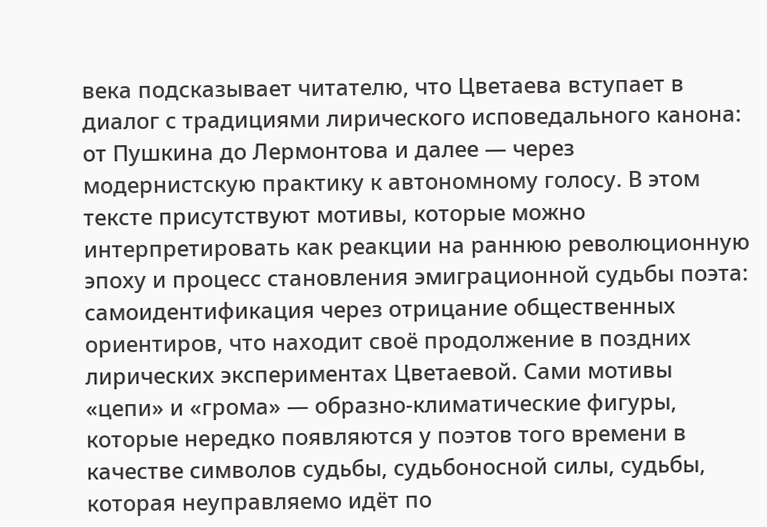века подсказывает читателю, что Цветаева вступает в диалог с традициями лирического исповедального канона: от Пушкина до Лермонтова и далее — через модернистскую практику к автономному голосу. В этом тексте присутствуют мотивы, которые можно интерпретировать как реакции на раннюю революционную эпоху и процесс становления эмиграционной судьбы поэта: самоидентификация через отрицание общественных ориентиров, что находит своё продолжение в поздних лирических экспериментах Цветаевой. Сами мотивы «цепи» и «грома» — образно-климатические фигуры, которые нередко появляются у поэтов того времени в качестве символов судьбы, судьбоносной силы, судьбы, которая неуправляемо идёт по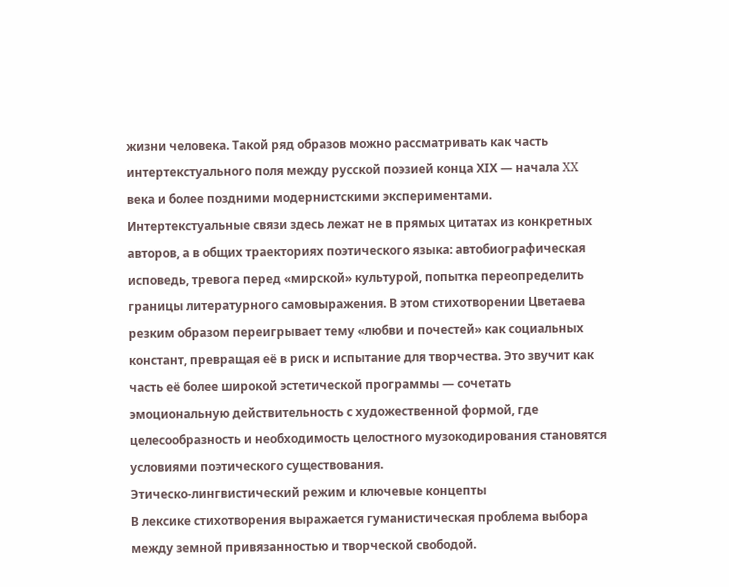жизни человека. Такой ряд образов можно рассматривать как часть интертекстуального поля между русской поэзией конца ХIX — начала XX века и более поздними модернистскими экспериментами.
Интертекстуальные связи здесь лежат не в прямых цитатах из конкретных авторов, а в общих траекториях поэтического языка: автобиографическая исповедь, тревога перед «мирской» культурой, попытка переопределить границы литературного самовыражения. В этом стихотворении Цветаева резким образом переигрывает тему «любви и почестей» как социальных констант, превращая её в риск и испытание для творчества. Это звучит как часть её более широкой эстетической программы — сочетать эмоциональную действительность с художественной формой, где целесообразность и необходимость целостного музокодирования становятся условиями поэтического существования.
Этическо-лингвистический режим и ключевые концепты
В лексике стихотворения выражается гуманистическая проблема выбора между земной привязанностью и творческой свободой.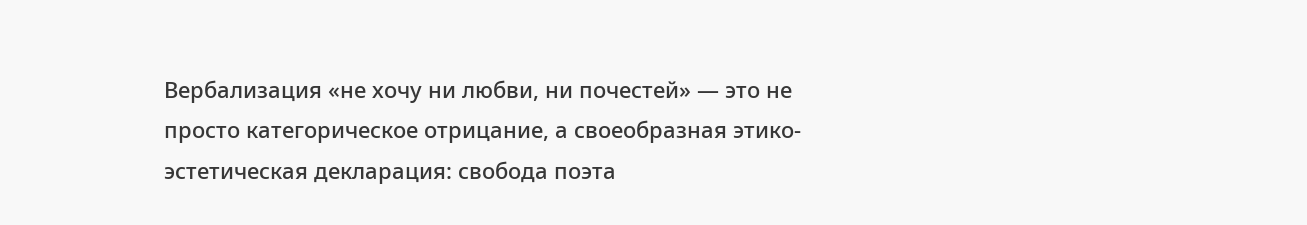Вербализация «не хочу ни любви, ни почестей» — это не просто категорическое отрицание, а своеобразная этико-эстетическая декларация: свобода поэта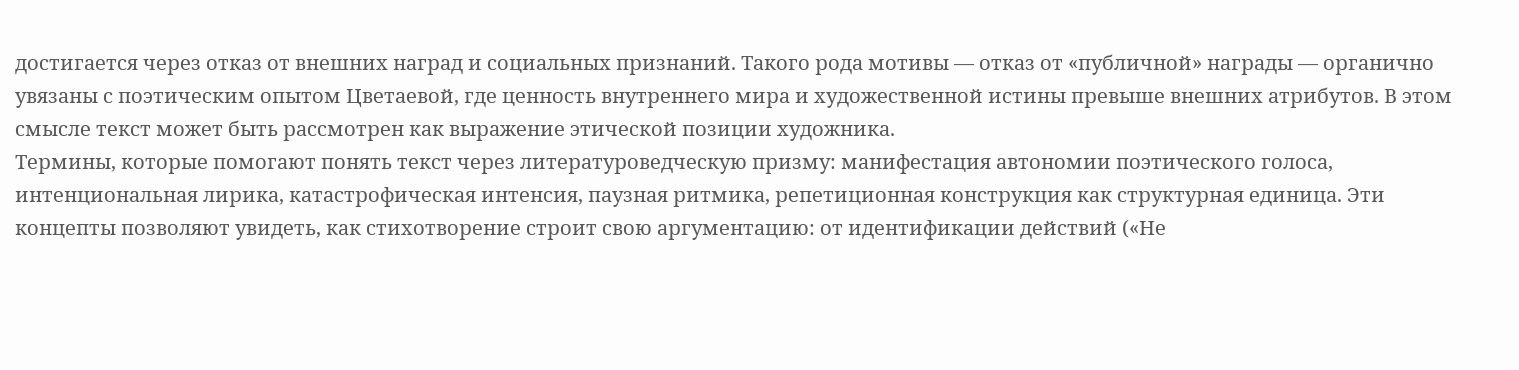достигается через отказ от внешних наград и социальных признаний. Такого рода мотивы — отказ от «публичной» награды — органично увязаны с поэтическим опытом Цветаевой, где ценность внутреннего мира и художественной истины превыше внешних атрибутов. В этом смысле текст может быть рассмотрен как выражение этической позиции художника.
Термины, которые помогают понять текст через литературоведческую призму: манифестация автономии поэтического голоса, интенциональная лирика, катастрофическая интенсия, паузная ритмика, репетиционная конструкция как структурная единица. Эти концепты позволяют увидеть, как стихотворение строит свою аргументацию: от идентификации действий («Не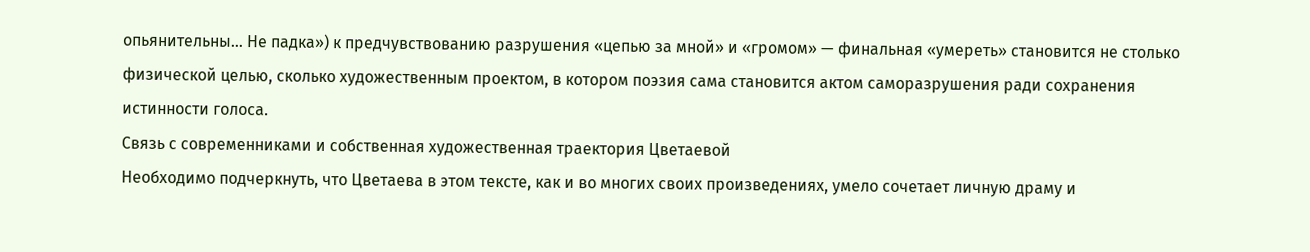опьянительны… Не падка») к предчувствованию разрушения «цепью за мной» и «громом» — финальная «умереть» становится не столько физической целью, сколько художественным проектом, в котором поэзия сама становится актом саморазрушения ради сохранения истинности голоса.
Связь с современниками и собственная художественная траектория Цветаевой
Необходимо подчеркнуть, что Цветаева в этом тексте, как и во многих своих произведениях, умело сочетает личную драму и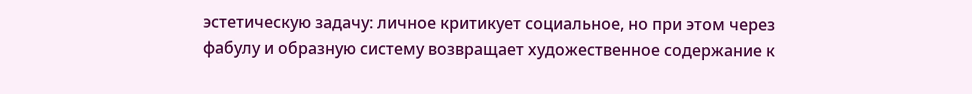эстетическую задачу: личное критикует социальное, но при этом через фабулу и образную систему возвращает художественное содержание к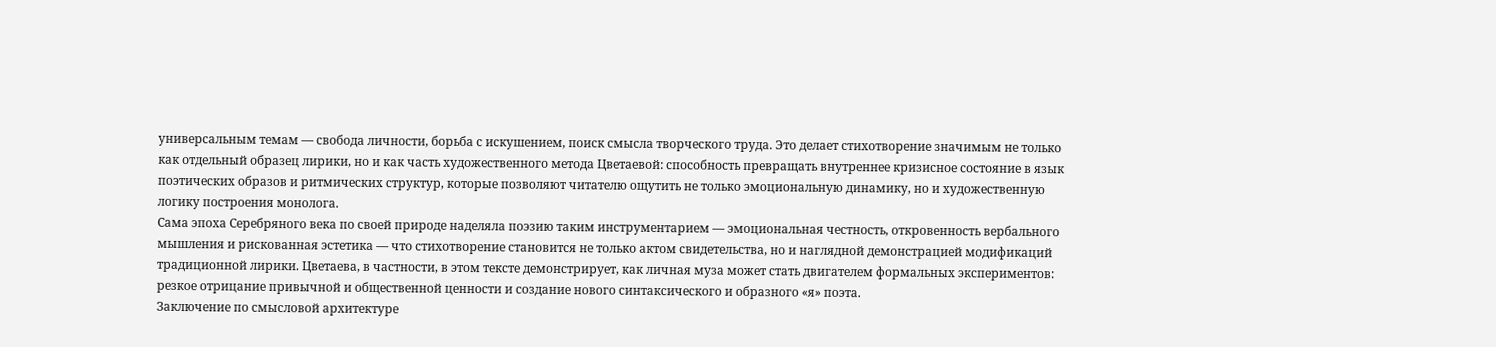универсальным темам — свобода личности, борьба с искушением, поиск смысла творческого труда. Это делает стихотворение значимым не только как отдельный образец лирики, но и как часть художественного метода Цветаевой: способность превращать внутреннее кризисное состояние в язык поэтических образов и ритмических структур, которые позволяют читателю ощутить не только эмоциональную динамику, но и художественную логику построения монолога.
Сама эпоха Серебряного века по своей природе наделяла поэзию таким инструментарием — эмоциональная честность, откровенность вербального мышления и рискованная эстетика — что стихотворение становится не только актом свидетельства, но и наглядной демонстрацией модификаций традиционной лирики. Цветаева, в частности, в этом тексте демонстрирует, как личная муза может стать двигателем формальных экспериментов: резкое отрицание привычной и общественной ценности и создание нового синтаксического и образного «я» поэта.
Заключение по смысловой архитектуре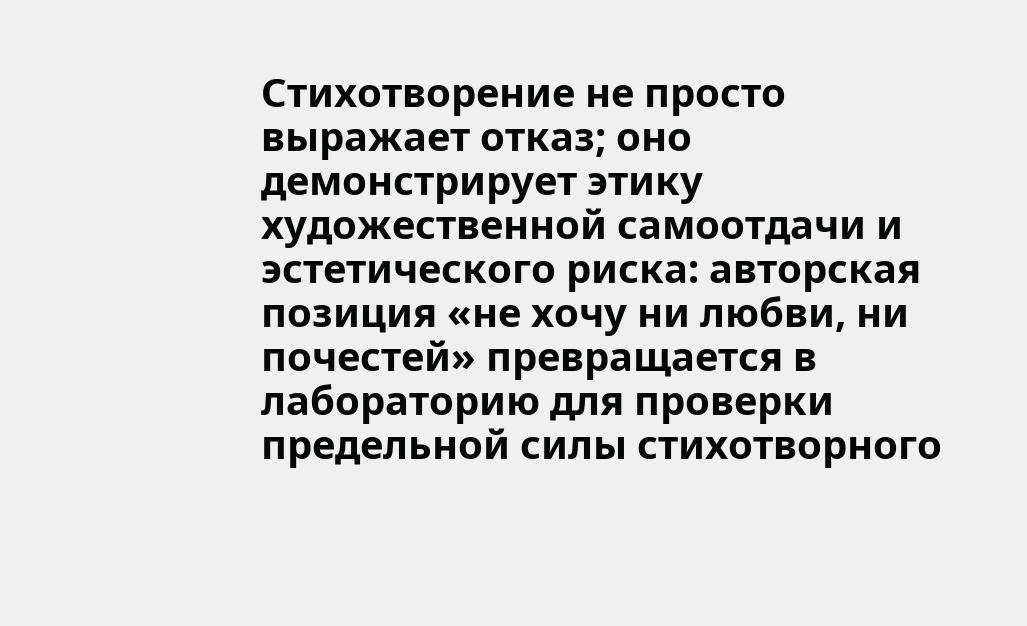Стихотворение не просто выражает отказ; оно демонстрирует этику художественной самоотдачи и эстетического риска: авторская позиция «не хочу ни любви, ни почестей» превращается в лабораторию для проверки предельной силы стихотворного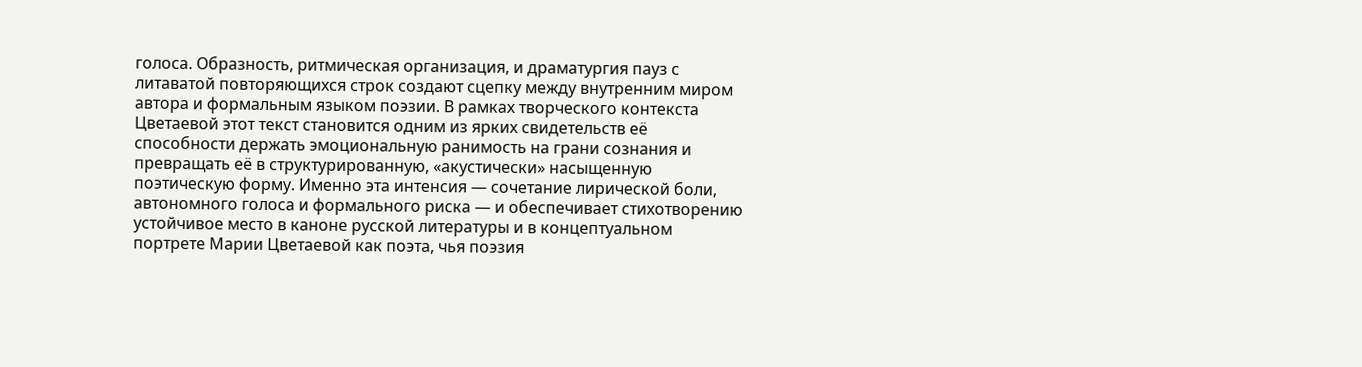голоса. Образность, ритмическая организация, и драматургия пауз с литаватой повторяющихся строк создают сцепку между внутренним миром автора и формальным языком поэзии. В рамках творческого контекста Цветаевой этот текст становится одним из ярких свидетельств её способности держать эмоциональную ранимость на грани сознания и превращать её в структурированную, «акустически» насыщенную поэтическую форму. Именно эта интенсия — сочетание лирической боли, автономного голоса и формального риска — и обеспечивает стихотворению устойчивое место в каноне русской литературы и в концептуальном портрете Марии Цветаевой как поэта, чья поэзия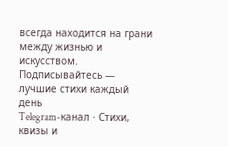всегда находится на грани между жизнью и искусством.
Подписывайтесь — лучшие стихи каждый день
Telegram-канал · Стихи, квизы и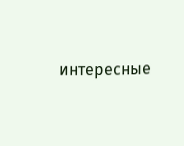интересные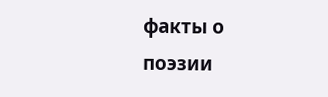факты о поэзии